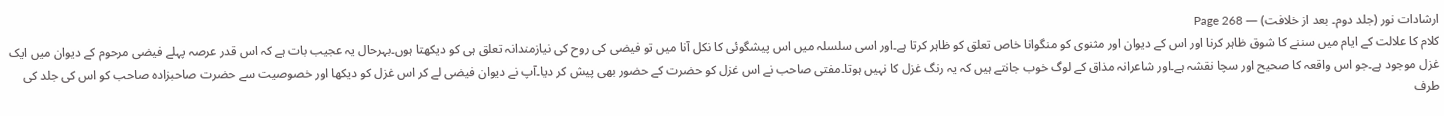ارشادات نور (جلد دوم۔ بعد از خلافت) — Page 268
کلام کا علالت کے ایام میں سننے کا شوق ظاہر کرنا اور اس کے دیوان اور مثنوی کو منگوانا خاص تعلق کو ظاہر کرتا ہے۔اور اسی سلسلہ میں اس پیشگوئی کا نکل آنا میں تو فیضی کی روح کی نیازمندانہ تعلق ہی کو دیکھتا ہوں۔بہرحال یہ عجیب بات ہے کہ اس قدر عرصہ پہلے فیضی مرحوم کے دیوان میں ایک غزل موجود ہے۔جو اس واقعہ کا صحیح اور سچا نقشہ ہے۔اور شاعرانہ مذاق کے لوگ خوب جانتے ہیں کہ یہ رنگ غزل کا نہیں ہوتا۔مفتی صاحب نے اس غزل کو حضرت کے حضور بھی پیش کر دیا۔آپ نے دیوان فیضی لے کر اس غزل کو دیکھا اور خصوصیت سے حضرت صاحبزادہ صاحب کو اس کی جلد کی طرف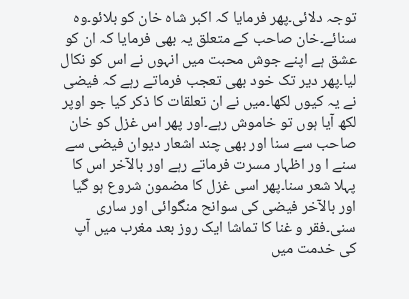توجہ دلائی۔پھر فرمایا کہ اکبر شاہ خان کو بلائو۔وہ سنائے۔خان صاحب کے متعلق یہ بھی فرمایا کہ ان کو عشق ہے اپنے جوش محبت میں انہوں نے اس کو نکال لیا۔پھر دیر تک خود بھی تعجب فرماتے رہے کہ فیضی نے یہ کیوں لکھا۔میں نے ان تعلقات کا ذکر کیا جو اوپر لکھ آیا ہوں تو خاموش رہے۔اور پھر اس غزل کو خان صاحب سے سنا اور بھی چند اشعار دیوان فیضی سے سنے ا ور اظہار مسرت فرماتے رہے اور بالآخر اس کا پہلا شعر سنا۔پھر اسی غزل کا مضمون شروع ہو گیا اور بالآخر فیضی کی سوانح منگوائی اور ساری سنی۔فقر و غنا کا تماشا ایک روز بعد مغرب میں آپ کی خدمت میں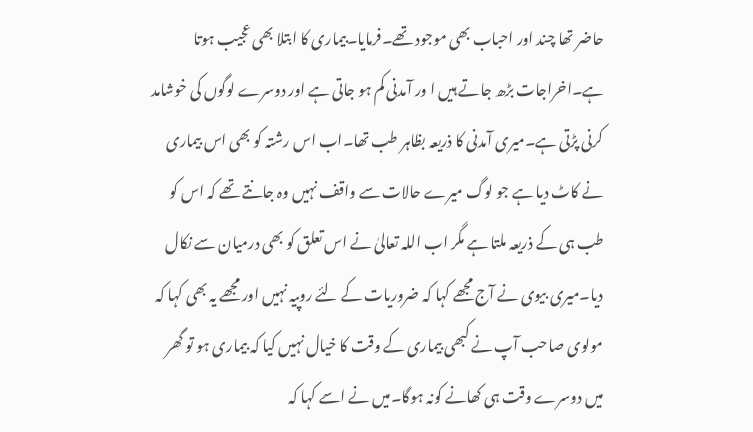حاضر تھا چند اور احباب بھی موجود تھے۔فرمایا۔بیماری کا ابتلا بھی عجیب ہوتا ہے۔اخراجات بڑھ جاتے ہیں ا ور آمدنی کم ہو جاتی ہے اور دوسرے لوگوں کی خوشامد کرنی پڑتی ہے۔میری آمدنی کا ذریعہ بظاہر طب تھا۔اب اس رشتہ کو بھی اس بیماری نے کاٹ دیا ہے جو لوگ میرے حالات سے واقف نہیں وہ جانتے تھے کہ اس کو طب ہی کے ذریعہ ملتا ہے مگر اب اللہ تعالیٰ نے اس تعلق کو بھی درمیان سے نکال دیا۔میری بیوی نے آج مجھے کہا کہ ضروریات کے لئے روپیہ نہیں اور مجھے یہ بھی کہا کہ مولوی صاحب آپ نے کبھی بیماری کے وقت کا خیال نہیں کیا کہ بیماری ہو تو گھر میں دوسرے وقت ہی کھانے کونہ ہوگا۔میں نے اسے کہا کہ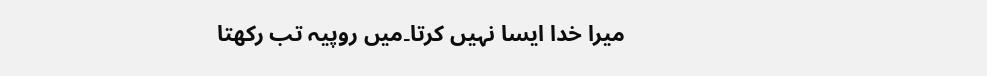میرا خدا ایسا نہیں کرتا۔میں روپیہ تب رکھتا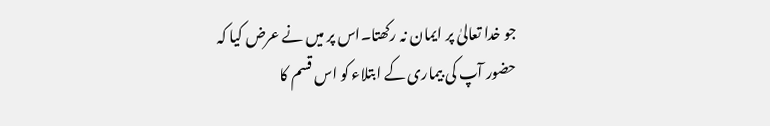جو خدا تعالیٰ پر ایمان نہ رکھتا۔اس پر میں نے عرض کیا کہ حضور آپ کی بیماری کے ابتلاء کو اس قسم کا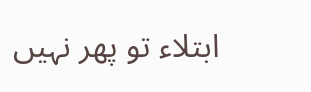ابتلاء تو پھر نہیں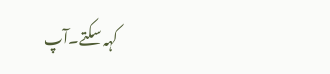کہہ سکتے۔آپ